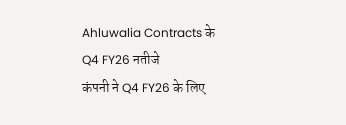Ahluwalia Contracts के Q4 FY26 नतीजे
कंपनी ने Q4 FY26 के लिए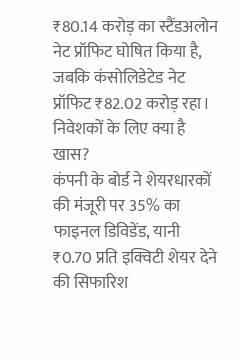₹80.14 करोड़ का स्टैंडअलोन नेट प्रॉफिट घोषित किया है, जबकि कंसोलिडेटेड नेट प्रॉफिट ₹82.02 करोड़ रहा।
निवेशकों के लिए क्या है खास?
कंपनी के बोर्ड ने शेयरधारकों की मंजूरी पर 35% का फाइनल डिविडेंड, यानी ₹0.70 प्रति इक्विटी शेयर देने की सिफारिश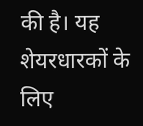की है। यह शेयरधारकों के लिए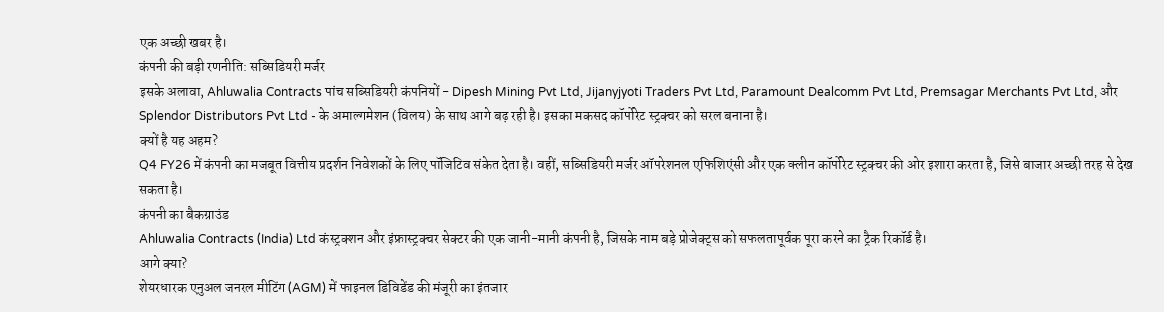एक अच्छी खबर है।
कंपनी की बड़ी रणनीति: सब्सिडियरी मर्जर
इसके अलावा, Ahluwalia Contracts पांच सब्सिडियरी कंपनियों - Dipesh Mining Pvt Ltd, Jijanyjyoti Traders Pvt Ltd, Paramount Dealcomm Pvt Ltd, Premsagar Merchants Pvt Ltd, और Splendor Distributors Pvt Ltd - के अमाल्गमेशन (विलय) के साथ आगे बढ़ रही है। इसका मकसद कॉर्पोरेट स्ट्रक्चर को सरल बनाना है।
क्यों है यह अहम?
Q4 FY26 में कंपनी का मजबूत वित्तीय प्रदर्शन निवेशकों के लिए पॉजिटिव संकेत देता है। वहीं, सब्सिडियरी मर्जर ऑपरेशनल एफिशिएंसी और एक क्लीन कॉर्पोरेट स्ट्रक्चर की ओर इशारा करता है, जिसे बाजार अच्छी तरह से देख सकता है।
कंपनी का बैकग्राउंड
Ahluwalia Contracts (India) Ltd कंस्ट्रक्शन और इंफ्रास्ट्रक्चर सेक्टर की एक जानी-मानी कंपनी है, जिसके नाम बड़े प्रोजेक्ट्स को सफलतापूर्वक पूरा करने का ट्रैक रिकॉर्ड है।
आगे क्या?
शेयरधारक एनुअल जनरल मीटिंग (AGM) में फाइनल डिविडेंड की मंजूरी का इंतजार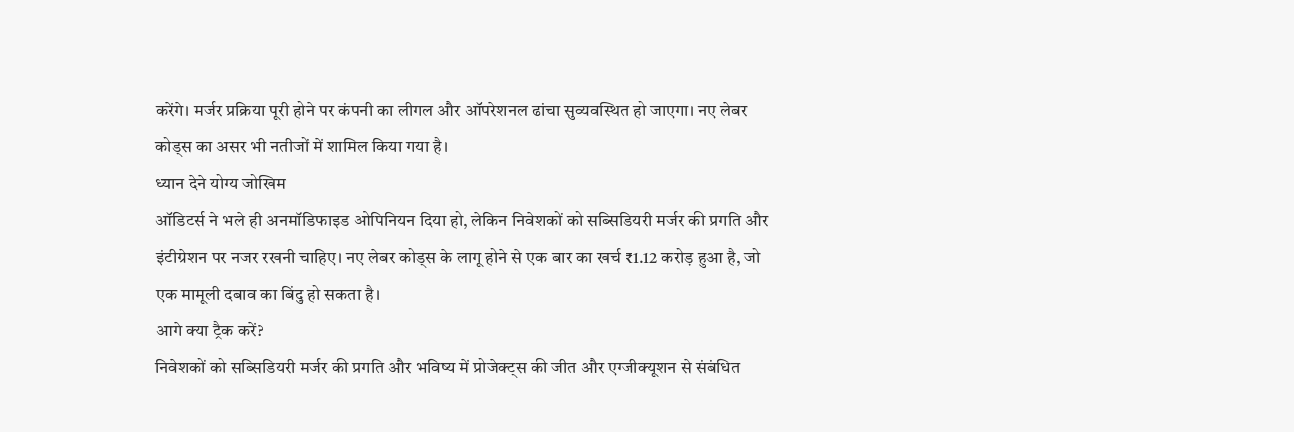करेंगे। मर्जर प्रक्रिया पूरी होने पर कंपनी का लीगल और ऑपरेशनल ढांचा सुव्यवस्थित हो जाएगा। नए लेबर कोड्स का असर भी नतीजों में शामिल किया गया है।
ध्यान देने योग्य जोखिम
ऑडिटर्स ने भले ही अनमॉडिफाइड ओपिनियन दिया हो, लेकिन निवेशकों को सब्सिडियरी मर्जर की प्रगति और इंटीग्रेशन पर नजर रखनी चाहिए। नए लेबर कोड्स के लागू होने से एक बार का खर्च ₹1.12 करोड़ हुआ है, जो एक मामूली दबाव का बिंदु हो सकता है।
आगे क्या ट्रैक करें?
निवेशकों को सब्सिडियरी मर्जर की प्रगति और भविष्य में प्रोजेक्ट्स की जीत और एग्जीक्यूशन से संबंधित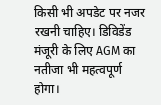किसी भी अपडेट पर नजर रखनी चाहिए। डिविडेंड मंजूरी के लिए AGM का नतीजा भी महत्वपूर्ण होगा।